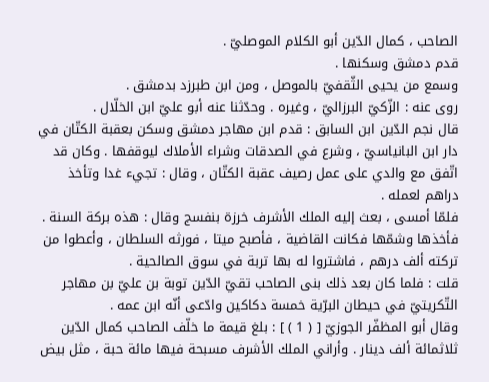الصاحب ، كمال الدّين أبو الكلام الموصليّ .
قدم دمشق وسكنها .
وسمع من يحيى الثّقفيّ بالموصل ، ومن ابن طبرزد بدمشق .
روى عنه : الزّكيّ البرزاليّ ، وغيره . وحدّثنا عنه أبو عليّ ابن الخلّال .
قال نجم الدّين ابن السابق : قدم ابن مهاجر دمشق وسكن بعقبة الكتّان في دار ابن البانياسيّ ، وشرع في الصدقات وشراء الأملاك ليوقفها . وكان قد اتّفق مع والدي على عمل رصيف عقبة الكتّان ، وقال : تجيء غدا وتأخذ دراهم لعمله .
فلمّا أمسى ، بعث إليه الملك الأشرف خرزة بنفسج وقال : هذه بركة السنة .
فأخذها وشمّها فكانت القاضية ، فأصبح ميتا ، فورثه السلطان ، وأعطوا من تركته ألف درهم ، فاشتروا له بها تربة في سوق الصالحية .
قلت : فلما كان بعد ذلك بنى الصاحب تقيّ الدّين توبة بن عليّ بن مهاجر التّكريتيّ في حيطان البرّية خمسة دكاكين وادّعى أنّه ابن عمه .
وقال أبو المظفّر الجوزيّ [ ( 1 ) ] : بلغ قيمة ما خلّف الصاحب كمال الدّين ثلاثمائة ألف دينار . وأراني الملك الأشرف مسبحة فيها مائة حبة ، مثل بيض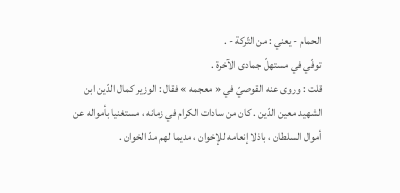الحمام - يعني : من التّركة - .
توفّي في مستهلّ جمادى الآخرة .
قلت : وروى عنه القوصيّ في « معجمه » فقال : الوزير كمال الدّين ابن الشهيد معين الدّين . كان من سادات الكرام في زمانه ، مستغنيا بأمواله عن أموال السلطان ، باذلا إنعامه للإخوان ، مديما لهم مدّ الخوان .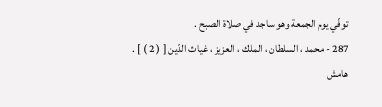توفّي يوم الجمعة وهو ساجد في صلاة الصبح .
287 - محمد ، السلطان ، الملك ، العزيز ، غياث الدّين [ ( 2 ) ] .
هامش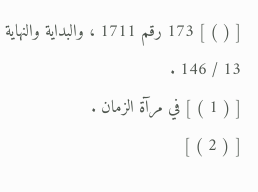[ ( ) ] 173 رقم 1711 ، والبداية والنهاية 13 / 146 .
[ ( 1 ) ] في مرآة الزمان .
[ ( 2 ) ]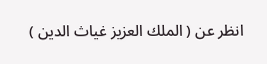انظر عن ( الملك العزيز غياث الدين )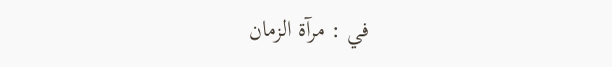في : مرآة الزمان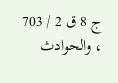ج 8 ق 2 / 703 ، والحوادث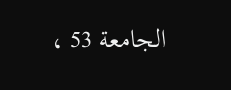الجامعة 53 ،